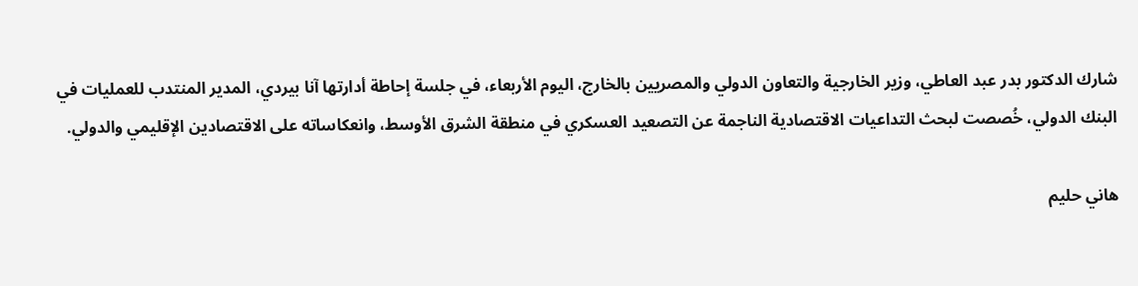شارك الدكتور بدر عبد العاطي، وزير الخارجية والتعاون الدولي والمصريين بالخارج، اليوم الأربعاء، في جلسة إحاطة أدارتها آنا بيردي، المدير المنتدب للعمليات في البنك الدولي، خُصصت لبحث التداعيات الاقتصادية الناجمة عن التصعيد العسكري في منطقة الشرق الأوسط، وانعكاساته على الاقتصادين الإقليمي والدولي.

هاني حليم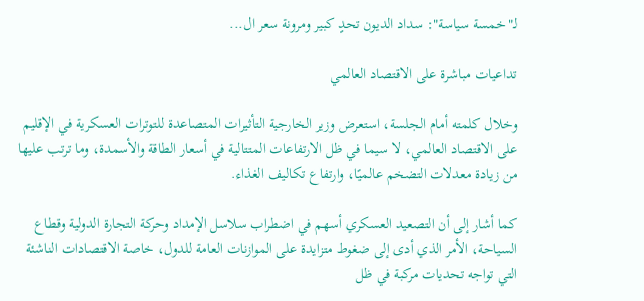لـ"خمسة سياسة": سداد الديون تحدٍ كبير ومرونة سعر ال...

تداعيات مباشرة على الاقتصاد العالمي

وخلال كلمته أمام الجلسة، استعرض وزير الخارجية التأثيرات المتصاعدة للتوترات العسكرية في الإقليم على الاقتصاد العالمي، لا سيما في ظل الارتفاعات المتتالية في أسعار الطاقة والأسمدة، وما ترتب عليها من زيادة معدلات التضخم عالميًا، وارتفاع تكاليف الغذاء.

كما أشار إلى أن التصعيد العسكري أسهم في اضطراب سلاسل الإمداد وحركة التجارة الدولية وقطاع السياحة، الأمر الذي أدى إلى ضغوط متزايدة على الموازنات العامة للدول، خاصة الاقتصادات الناشئة التي تواجه تحديات مركبة في ظل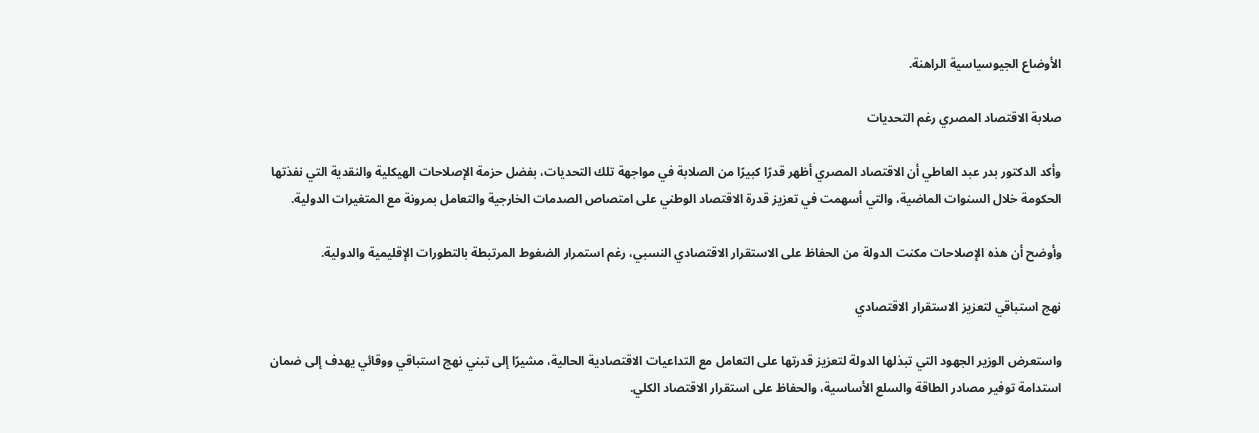الأوضاع الجيوسياسية الراهنة.

صلابة الاقتصاد المصري رغم التحديات

وأكد الدكتور بدر عبد العاطي أن الاقتصاد المصري أظهر قدرًا كبيرًا من الصلابة في مواجهة تلك التحديات، بفضل حزمة الإصلاحات الهيكلية والنقدية التي نفذتها الحكومة خلال السنوات الماضية، والتي أسهمت في تعزيز قدرة الاقتصاد الوطني على امتصاص الصدمات الخارجية والتعامل بمرونة مع المتغيرات الدولية.

وأوضح أن هذه الإصلاحات مكنت الدولة من الحفاظ على الاستقرار الاقتصادي النسبي، رغم استمرار الضغوط المرتبطة بالتطورات الإقليمية والدولية.

نهج استباقي لتعزيز الاستقرار الاقتصادي

واستعرض الوزير الجهود التي تبذلها الدولة لتعزيز قدرتها على التعامل مع التداعيات الاقتصادية الحالية، مشيرًا إلى تبني نهج استباقي ووقائي يهدف إلى ضمان استدامة توفير مصادر الطاقة والسلع الأساسية، والحفاظ على استقرار الاقتصاد الكلي.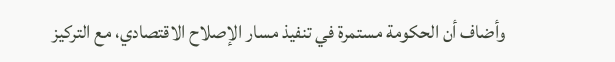وأضاف أن الحكومة مستمرة في تنفيذ مسار الإصلاح الاقتصادي، مع التركيز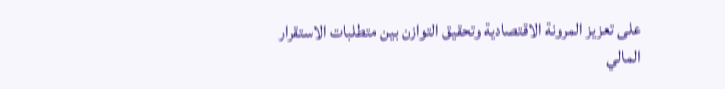على تعزيز المرونة الاقتصادية وتحقيق التوازن بين متطلبات الاستقرار المالي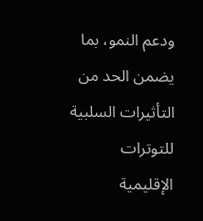ودعم النمو، بما يضمن الحد من التأثيرات السلبية للتوترات الإقليمية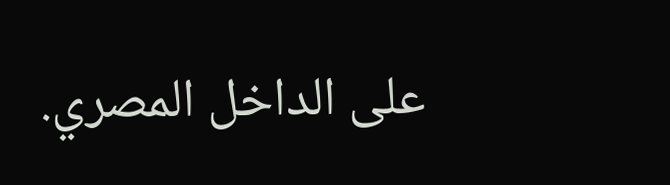على الداخل المصري.